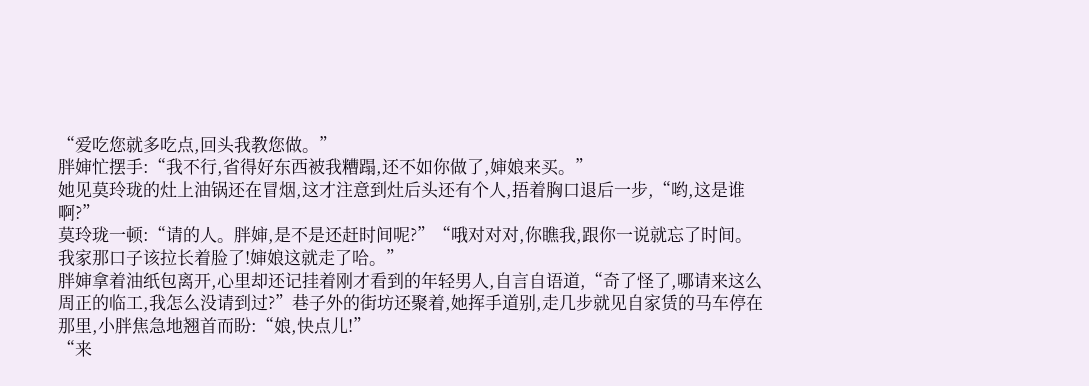“爱吃您就多吃点,回头我教您做。”
胖婶忙摆手:“我不行,省得好东西被我糟蹋,还不如你做了,婶娘来买。”
她见莫玲珑的灶上油锅还在冒烟,这才注意到灶后头还有个人,捂着胸口退后一步,“哟,这是谁啊?”
莫玲珑一顿:“请的人。胖婶,是不是还赶时间呢?”“哦对对对,你瞧我,跟你一说就忘了时间。我家那口子该拉长着脸了!婶娘这就走了哈。”
胖婶拿着油纸包离开,心里却还记挂着刚才看到的年轻男人,自言自语道,“奇了怪了,哪请来这么周正的临工,我怎么没请到过?”巷子外的街坊还聚着,她挥手道别,走几步就见自家赁的马车停在那里,小胖焦急地翘首而盼:“娘,快点儿!”
“来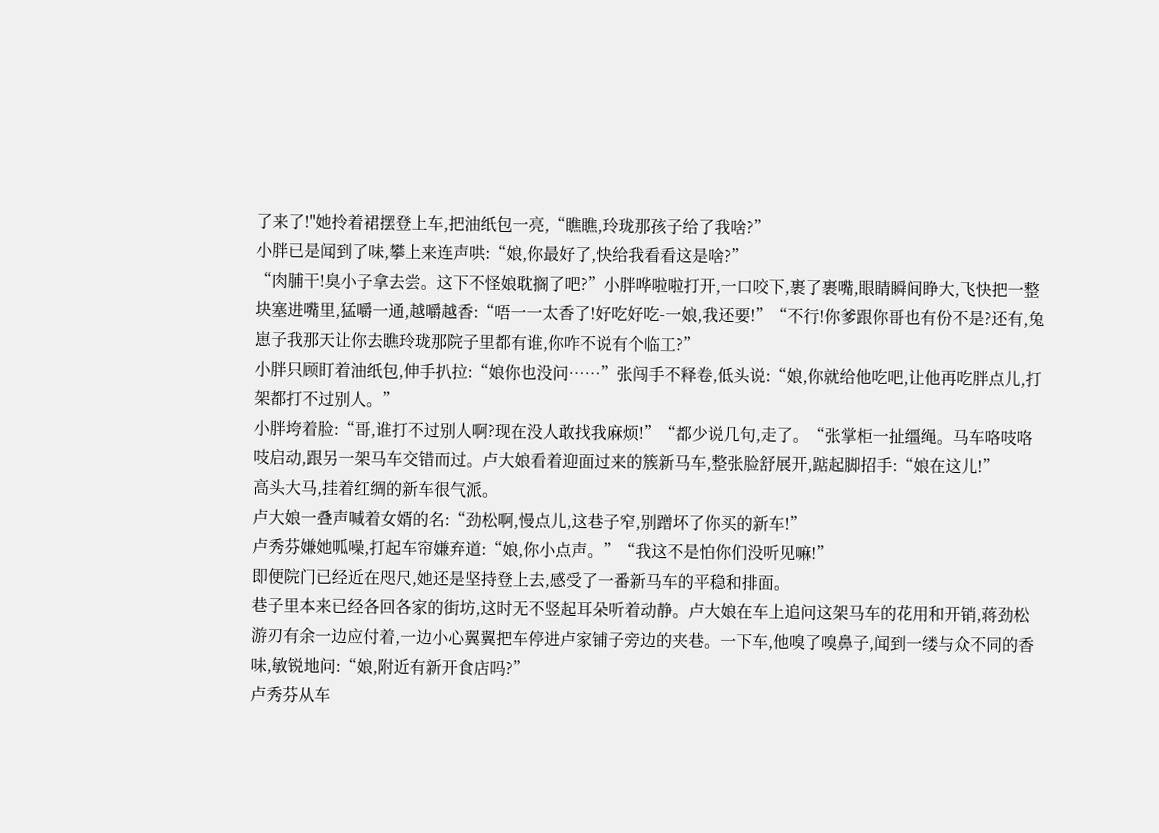了来了!"她拎着裙摆登上车,把油纸包一亮,“瞧瞧,玲珑那孩子给了我啥?”
小胖已是闻到了味,攀上来连声哄:“娘,你最好了,快给我看看这是啥?”
“肉脯干!臭小子拿去尝。这下不怪娘耽搁了吧?”小胖哗啦啦打开,一口咬下,裹了裹嘴,眼睛瞬间睁大,飞快把一整块塞进嘴里,猛嚼一通,越嚼越香:“唔一一太香了!好吃好吃-一娘,我还要!”“不行!你爹跟你哥也有份不是?还有,兔崽子我那天让你去瞧玲珑那院子里都有谁,你咋不说有个临工?”
小胖只顾盯着油纸包,伸手扒拉:“娘你也没问……”张闯手不释卷,低头说:“娘,你就给他吃吧,让他再吃胖点儿,打架都打不过别人。”
小胖垮着脸:“哥,谁打不过别人啊?现在没人敢找我麻烦!”“都少说几句,走了。“张掌柜一扯缰绳。马车咯吱咯吱启动,跟另一架马车交错而过。卢大娘看着迎面过来的簇新马车,整张脸舒展开,踮起脚招手:“娘在这儿!”
高头大马,挂着红绸的新车很气派。
卢大娘一叠声喊着女婿的名:“劲松啊,慢点儿,这巷子窄,别蹭坏了你买的新车!”
卢秀芬嫌她呱噪,打起车帘嫌弃道:“娘,你小点声。”“我这不是怕你们没听见嘛!”
即便院门已经近在咫尺,她还是坚持登上去,感受了一番新马车的平稳和排面。
巷子里本来已经各回各家的街坊,这时无不竖起耳朵听着动静。卢大娘在车上追问这架马车的花用和开销,蒋劲松游刃有余一边应付着,一边小心翼翼把车停进卢家铺子旁边的夹巷。一下车,他嗅了嗅鼻子,闻到一缕与众不同的香味,敏锐地问:“娘,附近有新开食店吗?”
卢秀芬从车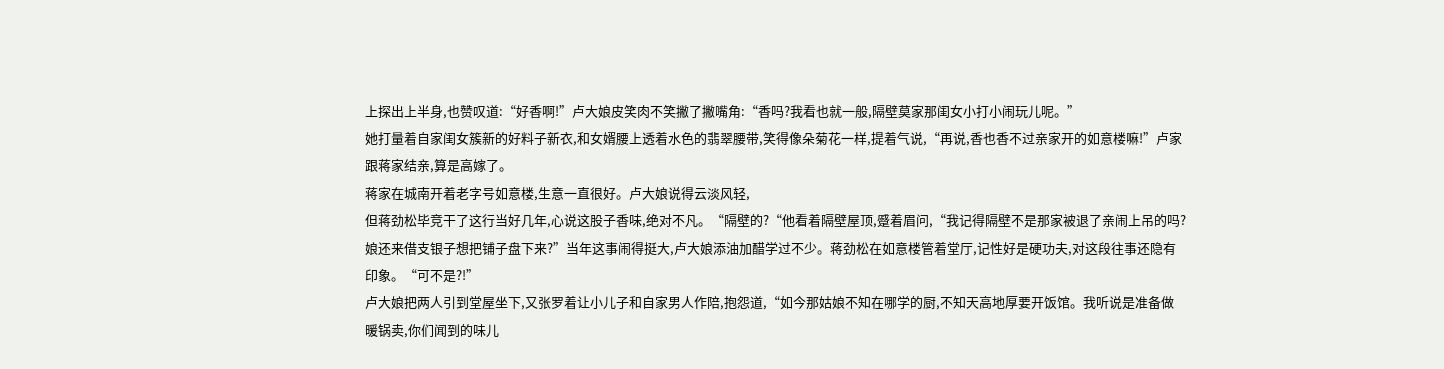上探出上半身,也赞叹道:“好香啊!”卢大娘皮笑肉不笑撇了撇嘴角:“香吗?我看也就一般,隔壁莫家那闺女小打小闹玩儿呢。”
她打量着自家闺女簇新的好料子新衣,和女婿腰上透着水色的翡翠腰带,笑得像朵菊花一样,提着气说,“再说,香也香不过亲家开的如意楼嘛!”卢家跟蒋家结亲,算是高嫁了。
蒋家在城南开着老字号如意楼,生意一直很好。卢大娘说得云淡风轻,
但蒋劲松毕竞干了这行当好几年,心说这股子香味,绝对不凡。“隔壁的?“他看着隔壁屋顶,蹙着眉问,“我记得隔壁不是那家被退了亲闹上吊的吗?娘还来借支银子想把铺子盘下来?”当年这事闹得挺大,卢大娘添油加醋学过不少。蒋劲松在如意楼管着堂厅,记性好是硬功夫,对这段往事还隐有印象。“可不是?!”
卢大娘把两人引到堂屋坐下,又张罗着让小儿子和自家男人作陪,抱怨道,“如今那姑娘不知在哪学的厨,不知天高地厚要开饭馆。我听说是准备做暖锅卖,你们闻到的味儿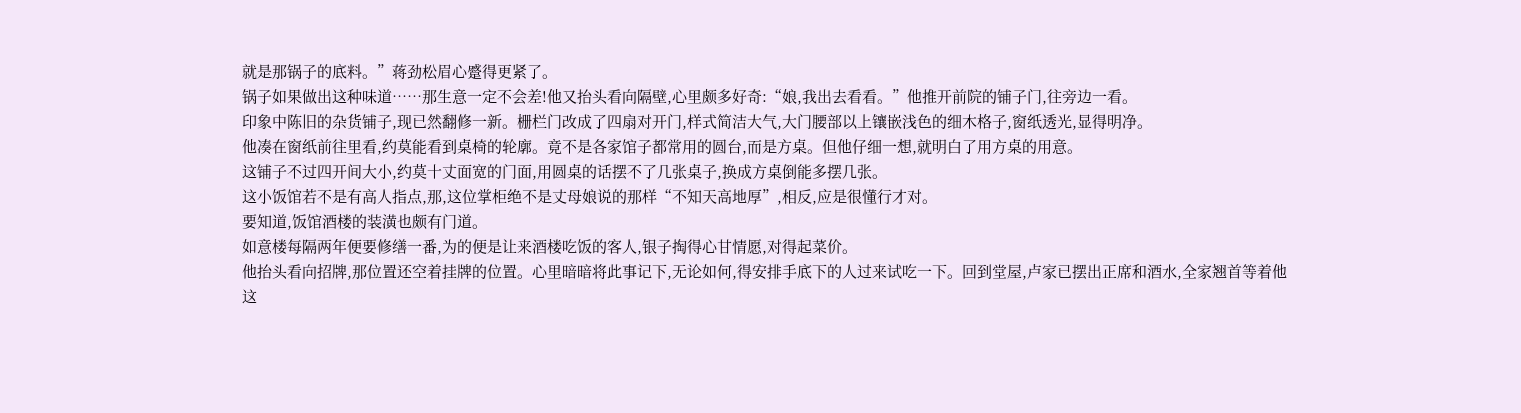就是那锅子的底料。”蒋劲松眉心蹙得更紧了。
锅子如果做出这种味道……那生意一定不会差!他又抬头看向隔壁,心里颇多好奇:“娘,我出去看看。”他推开前院的铺子门,往旁边一看。
印象中陈旧的杂货铺子,现已然翻修一新。栅栏门改成了四扇对开门,样式简洁大气,大门腰部以上镶嵌浅色的细木格子,窗纸透光,显得明净。
他凑在窗纸前往里看,约莫能看到桌椅的轮廓。竟不是各家馆子都常用的圆台,而是方桌。但他仔细一想,就明白了用方桌的用意。
这铺子不过四开间大小,约莫十丈面宽的门面,用圆桌的话摆不了几张桌子,换成方桌倒能多摆几张。
这小饭馆若不是有高人指点,那,这位掌柜绝不是丈母娘说的那样“不知天高地厚”,相反,应是很懂行才对。
要知道,饭馆酒楼的装潢也颇有门道。
如意楼每隔两年便要修缮一番,为的便是让来酒楼吃饭的客人,银子掏得心甘情愿,对得起菜价。
他抬头看向招牌,那位置还空着挂牌的位置。心里暗暗将此事记下,无论如何,得安排手底下的人过来试吃一下。回到堂屋,卢家已摆出正席和酒水,全家翘首等着他这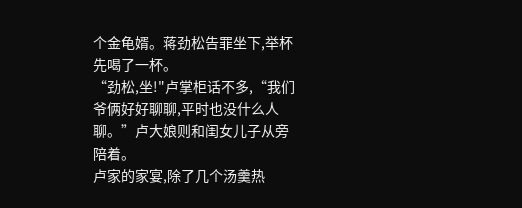个金龟婿。蒋劲松告罪坐下,举杯先喝了一杯。
“劲松,坐!"卢掌柜话不多,“我们爷俩好好聊聊,平时也没什么人聊。”卢大娘则和闺女儿子从旁陪着。
卢家的家宴,除了几个汤羹热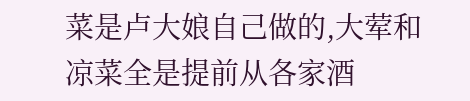菜是卢大娘自己做的,大荤和凉菜全是提前从各家酒